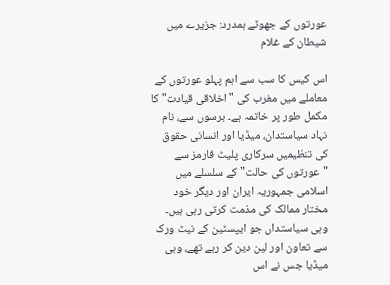عورتوں کے جھوٹے ہمدرد: جزیرے میں شیطان کے غلام

اس کیس کا سب سے اہم پہلو عورتوں کے معاملے میں مغرب کی "اخلاقی قیادت" کا مکمل طور پر خاتمہ ہے۔ برسوں سے، نام نہاد سیاستدان، میڈیا اور انسانی حقوق کی تنظیمیں سرکاری پلیٹ فارمز سے "عورتوں کی حالت" کے سلسلے میں اسلامی جمہوریہ ایران اور دیگر خود مختار ممالک کی مذمت کرتی رہی ہیں۔ وہی سیاستداں جو ایپسٹین کے نیٹ ورک سے تعاون اور لین دین کر رہے تھے، وہی میڈیا جس نے اس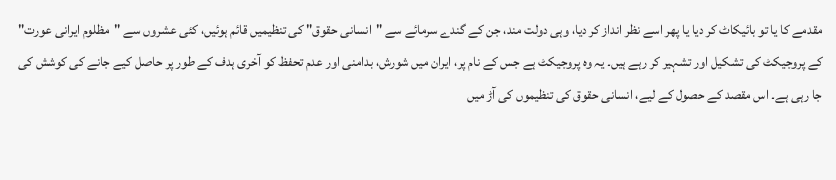مقدمے کا یا تو بائیکاٹ کر دیا یا پھر اسے نظر انداز کر دیا، وہی دولت مند، جن کے گندے سرمائے سے "انسانی حقوق" کی تنظیمیں قائم ہوئیں، کئی عشروں سے "مظلوم ایرانی عورت" کے پروجیکٹ کی تشکیل اور تشہیر کر رہے ہیں۔ یہ وہ پروجیکٹ ہے جس کے نام پر، ایران میں شورش، بدامنی اور عدم تحفظ کو آخری ہدف کے طور پر حاصل کیے جانے کی کوشش کی جا رہی ہے۔ اس مقصد کے حصول کے لیے، انسانی حقوق کی تنظیموں کی آڑ میں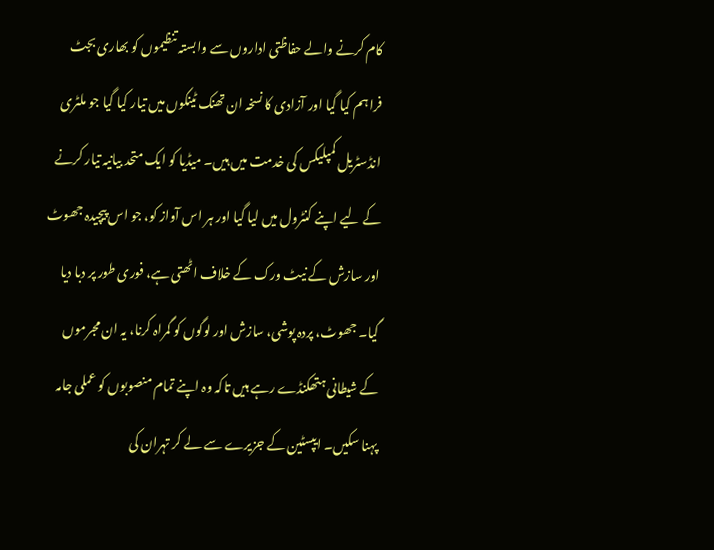کام کرنے والے حفاظتی اداروں سے وابستہ تنظیموں کو بھاری بجٹ فراہم کیا گیا اور آزادی کا نسخہ ان تھنک ٹینکوں میں تیار کیا گیا جو ملٹری انڈسٹریل کمپلیکس کی خدمت میں ہیں۔ میڈیا کو ایک متحد بیانیہ تیار کرنے کے لیے اپنے کنٹرول میں لیا گیا اور ہر اس آواز کو، جو اس پیچیدہ جھوٹ اور سازش کے نیٹ ورک کے خلاف اٹھتی ہے، فوری طور پر دبا دیا گیا۔ جھوٹ، پردہ پوشی، سازش اور لوگوں کو گمراہ کرنا، یہ ان مجرموں کے شیطانی ہتھکنڈے رہے ہیں تاکہ وہ اپنے تمام منصوبوں کو عملی جامہ پہنا سکیں۔ ایپسٹین کے جزیرے سے لے کر تہران کی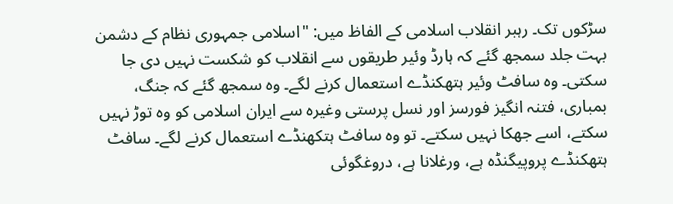سڑکوں تک۔ رہبر انقلاب اسلامی کے الفاظ میں: "اسلامی جمہوری نظام کے دشمن بہت جلد سمجھ گئے کہ ہارڈ وئير طریقوں سے انقلاب کو شکست نہیں دی جا سکتی۔ وہ سافٹ وئير ہتھکنڈے استعمال کرنے لگے۔ وہ سمجھ گئے کہ جنگ، بمباری، فتنہ انگیز فورسز اور نسل پرستی وغیرہ سے ایران اسلامی کو وہ توڑ نہیں سکتے، اسے جھکا نہیں سکتے۔ تو وہ سافٹ ہتکھنڈے استعمال کرنے لگے۔ سافٹ ہتھکنڈے پروپیگنڈہ ہے، ورغلانا ہے، دروغگوئی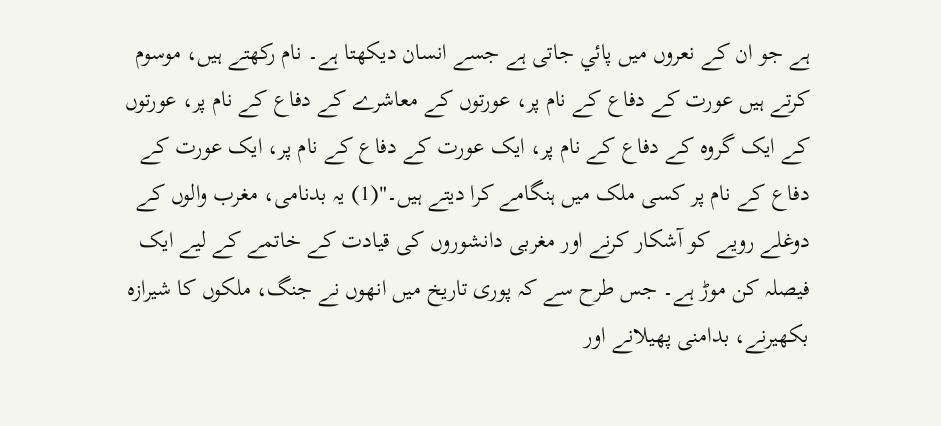ہے جو ان کے نعروں میں پائي جاتی ہے جسے انسان دیکھتا ہے۔ نام رکھتے ہیں، موسوم کرتے ہیں عورت کے دفاع کے نام پر، عورتوں کے معاشرے کے دفاع کے نام پر، عورتوں کے ایک گروہ کے دفاع کے نام پر، ایک عورت کے دفاع کے نام پر، ایک عورت کے دفاع کے نام پر کسی ملک میں ہنگامے کرا دیتے ہیں۔"(1) یہ بدنامی، مغرب والوں کے دوغلے رویے کو آشکار کرنے اور مغربی دانشوروں کی قیادت کے خاتمے کے لیے ایک فیصلہ کن موڑ ہے۔ جس طرح سے کہ پوری تاریخ میں انھوں نے جنگ، ملکوں کا شیرازہ بکھیرنے، بدامنی پھیلانے اور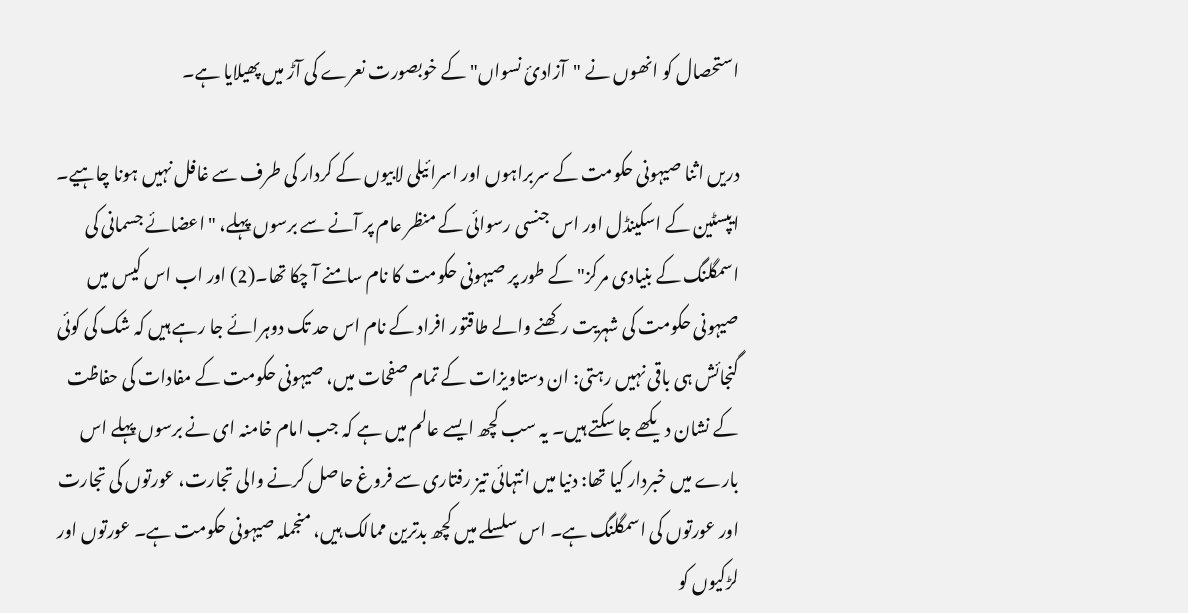استحصال کو انھوں نے "آزادئ نسواں" کے خوبصورت نعرے کی آڑ میں پھیلایا ہے۔

دریں اثنا صیہونی حکومت کے سربراہوں اور اسرائیلی لابیوں کے کردار کی طرف سے غافل نہیں ہونا چاہیے۔ ایپسٹین کے اسکینڈل اور اس جنسی رسوائی کے منظر عام پر آنے سے برسوں پہلے، "اعضائے جسمانی کی اسمگلنگ کے بنیادی مرکز" کے طور پر صیہونی حکومت کا نام سامنے آ چکا تھا۔(2) اور اب اس کیس میں صیہونی حکومت کی شہریت رکھنے والے طاقتور افراد کے نام اس حد تک دوہرائے جا رہے ہیں کہ شک کی کوئی گنجائش ہی باقی نہیں رہتی: ان دستاویزات کے تمام صفحات میں، صیہونی حکومت کے مفادات کی حفاظت کے نشان دیکھے جا سکتے ہیں۔ یہ سب کچھ ایسے عالم میں ہے کہ جب امام خامنہ ای نے برسوں پہلے اس بارے میں خبردار کیا تھا: دنیا میں انتہائی تیز رفتاری سے فروغ حاصل کرنے والی تجارت، عورتوں کی تجارت اور عورتوں کی اسمگلنگ ہے۔ اس سلسلے میں کچھ بدترین ممالک ہیں، منجملہ صیہونی حکومت ہے۔ عورتوں اور لڑکیوں کو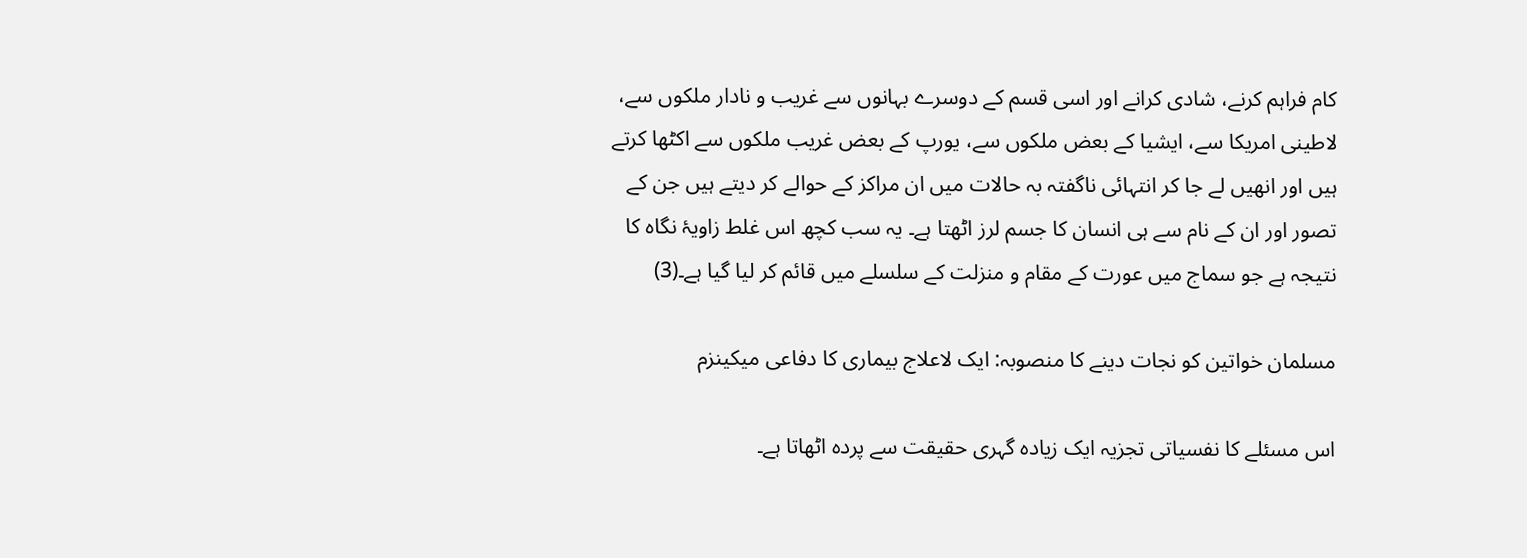کام فراہم کرنے، شادی کرانے اور اسی قسم کے دوسرے بہانوں سے غریب و نادار ملکوں سے، لاطینی امریکا سے، ایشیا کے بعض ملکوں سے، یورپ کے بعض غریب ملکوں سے اکٹھا کرتے ہیں اور انھیں لے جا کر انتہائی ناگفتہ بہ حالات میں ان مراکز کے حوالے کر دیتے ہیں جن کے تصور اور ان کے نام سے ہی انسان کا جسم لرز اٹھتا ہے۔ یہ سب کچھ اس غلط زاویۂ نگاہ کا نتیجہ ہے جو سماج میں عورت کے مقام و منزلت کے سلسلے میں قائم کر لیا گیا ہے۔(3)

مسلمان خواتین کو نجات دینے کا منصوبہ: ایک لاعلاج بیماری کا دفاعی میکینزم

اس مسئلے کا نفسیاتی تجزیہ ایک زیادہ گہری حقیقت سے پردہ اٹھاتا ہے۔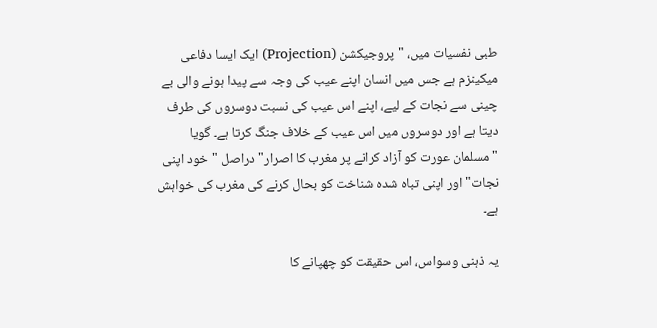طبی نفسیات میں، "پروجیکشن (Projection) ایک ایسا دفاعی میکینزم ہے جس میں انسان اپنے عیب کی وجہ سے پیدا ہونے والی بے چینی سے نجات کے لیے، اپنے اس عیب کی نسبت دوسروں کی طرف دیتا ہے اور دوسروں میں اس عیب کے خلاف جنگ کرتا ہے۔ گویا "مسلمان عورت کو آزاد کرانے پر مغرب کا اصرار" دراصل "خود اپنی نجات" اور اپنی تباہ شدہ شناخت کو بحال کرنے کی مغرب کی خواہش ہے۔

یہ ذہنی وسواس، اس حقیقت کو چھپانے کا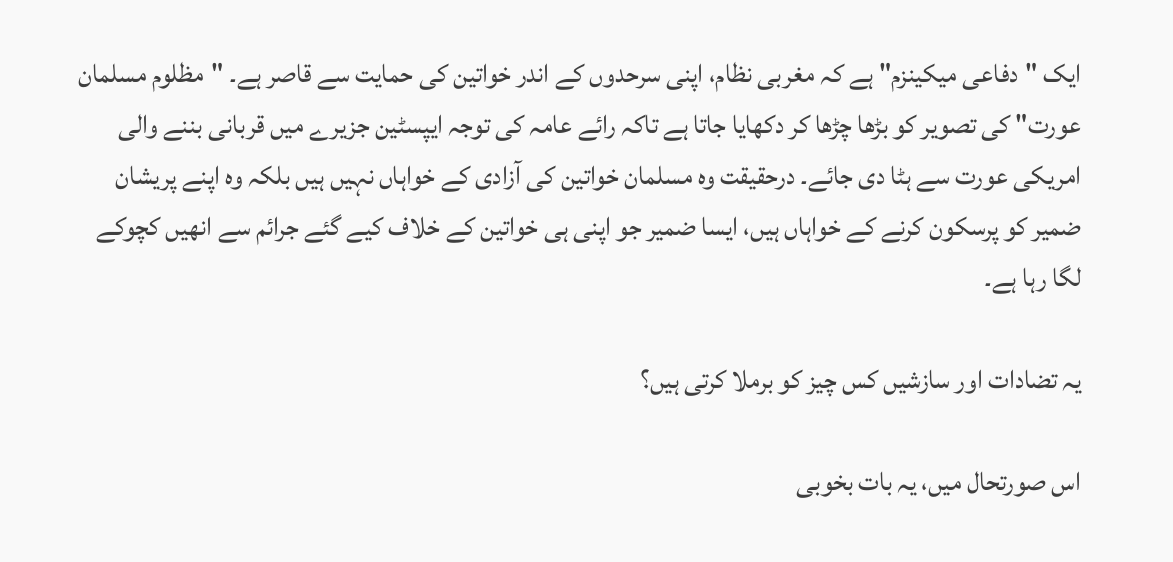ایک "دفاعی میکینزم" ہے کہ مغربی نظام، اپنی سرحدوں کے اندر خواتین کی حمایت سے قاصر ہے۔ "مظلوم مسلمان عورت" کی تصویر کو بڑھا چڑھا کر دکھایا جاتا ہے تاکہ رائے عامہ کی توجہ ایپسٹین جزیرے میں قربانی بننے والی امریکی عورت سے ہٹا دی جائے۔ درحقیقت وہ مسلمان خواتین کی آزادی کے خواہاں نہیں ہیں بلکہ وہ اپنے پریشان ضمیر کو پرسکون کرنے کے خواہاں ہیں، ایسا ضمیر جو اپنی ہی خواتین کے خلاف کیے گئے جرائم سے انھیں کچوکے لگا رہا ہے۔

یہ تضادات اور سازشیں کس چیز کو برملا کرتی ہیں؟

اس صورتحال میں، یہ بات بخوبی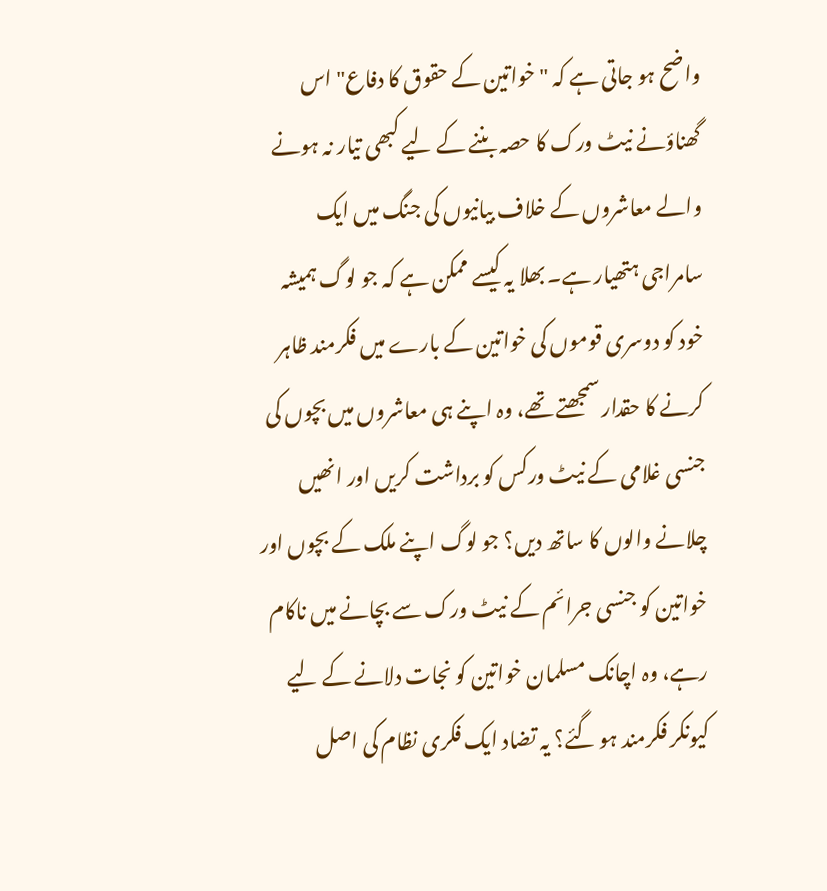واضح ہو جاتی ہے کہ "خواتین کے حقوق کا دفاع" اس گھناؤنے نیٹ ورک کا حصہ بننے کے لیے کبھی تیار نہ ہونے والے معاشروں کے خلاف بیانیوں کی جنگ میں ایک سامراجی ہتھیار ہے۔ بھلا یہ کیسے ممکن ہے کہ جو لوگ ہمیشہ خود کو دوسری قوموں کی خواتین کے بارے میں فکرمند ظاہر کرنے کا حقدار سمجھتے تھے، وہ اپنے ہی معاشروں میں بچوں کی جنسی غلامی کے نیٹ ورکس کو برداشت کریں اور انھیں چلانے والوں کا ساتھ دیں؟ جو لوگ اپنے ملک کے بچوں اور خواتین کو جنسی جرائم کے نیٹ ورک سے بچانے میں ناکام رہے، وہ اچانک مسلمان خواتین کو نجات دلانے کے لیے کیونکر فکرمند ہو گئے؟ یہ تضاد ایک فکری نظام کی اصل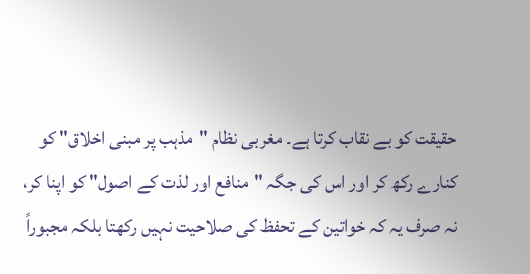حقیقت کو بے نقاب کرتا ہے۔ مغربی نظام "مذہب پر مبنی اخلاق" کو کنارے رکھ کر اور اس کی جگہ "منافع اور لذت کے اصول" کو اپنا کر، نہ صرف یہ کہ خواتین کے تحفظ کی صلاحیت نہیں رکھتا بلکہ مجبوراً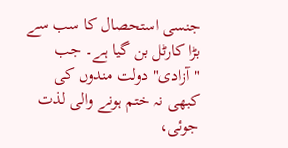جنسی استحصال کا سب سے بڑا کارٹل بن گیا ہے۔ جب "آزادی" دولت مندوں کی کبھی نہ ختم ہونے والی لذت جوئی،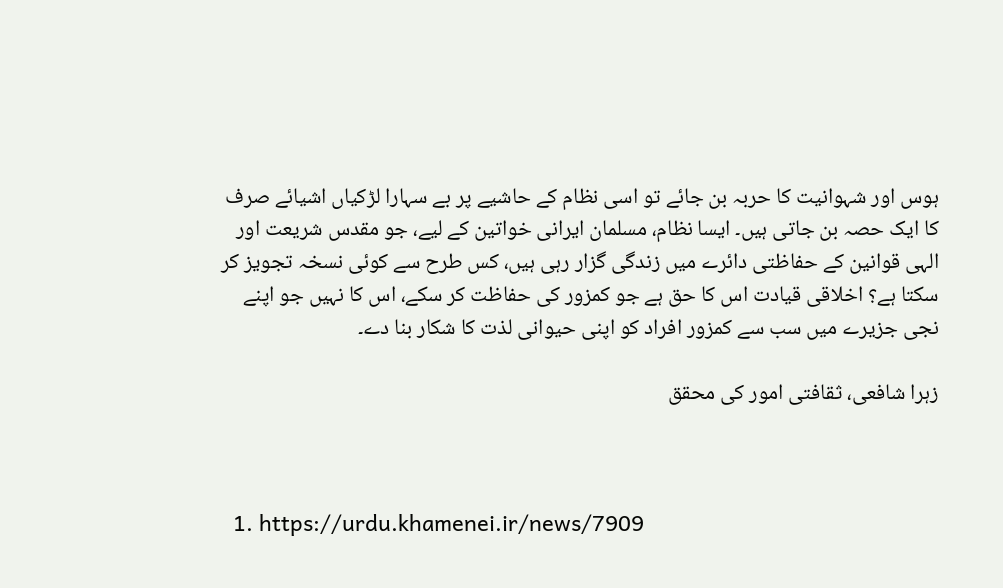ہوس اور شہوانیت کا حربہ بن جائے تو اسی نظام کے حاشیے پر بے سہارا لڑکیاں اشیائے صرف کا ایک حصہ بن جاتی ہیں۔ ایسا نظام، مسلمان ایرانی خواتین کے لیے، جو مقدس شریعت اور الہی قوانین کے حفاظتی دائرے میں زندگی گزار رہی ہیں، کس طرح سے کوئی نسخہ تجویز کر سکتا ہے؟ اخلاقی قیادت اس کا حق ہے جو کمزور کی حفاظت کر سکے، اس کا نہیں جو اپنے نجی جزیرے میں سب سے کمزور افراد کو اپنی حیوانی لذت کا شکار بنا دے۔

زہرا شافعی، ثقافتی امور کی محقق



  1. https://urdu.khamenei.ir/news/7909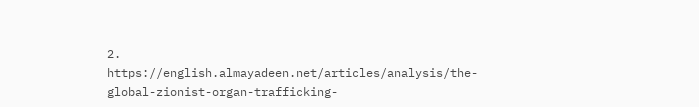2. https://english.almayadeen.net/articles/analysis/the-global-zionist-organ-trafficking-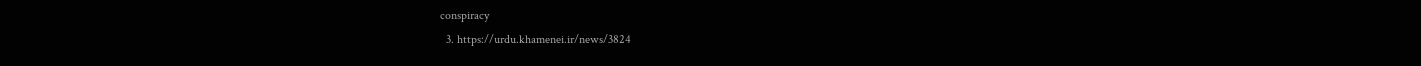conspiracy
  3. https://urdu.khamenei.ir/news/3824